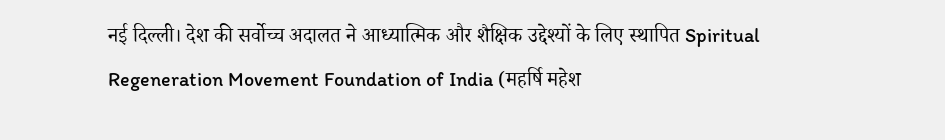नई दिल्ली। देश की सर्वोच्च अदालत ने आध्यात्मिक और शैक्षिक उद्देश्यों के लिए स्थापित Spiritual Regeneration Movement Foundation of India (महर्षि महेश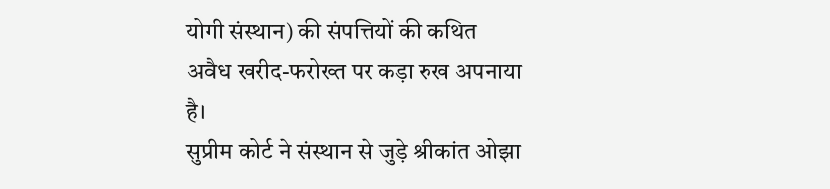योगी संस्थान) की संपत्तियों की कथित अवैध खरीद-फरोख्त पर कड़ा रुख अपनाया है।
सुप्रीम कोर्ट ने संस्थान से जुड़े श्रीकांत ओझा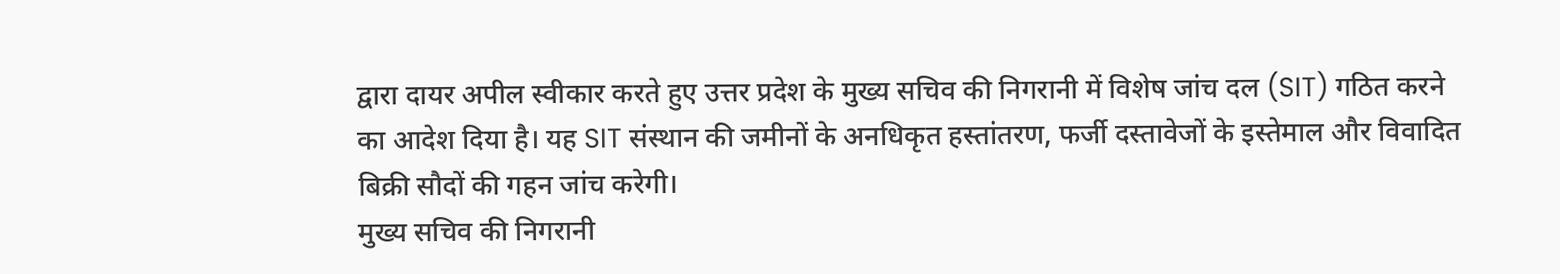द्वारा दायर अपील स्वीकार करते हुए उत्तर प्रदेश के मुख्य सचिव की निगरानी में विशेष जांच दल (SIT) गठित करने का आदेश दिया है। यह SIT संस्थान की जमीनों के अनधिकृत हस्तांतरण, फर्जी दस्तावेजों के इस्तेमाल और विवादित बिक्री सौदों की गहन जांच करेगी।
मुख्य सचिव की निगरानी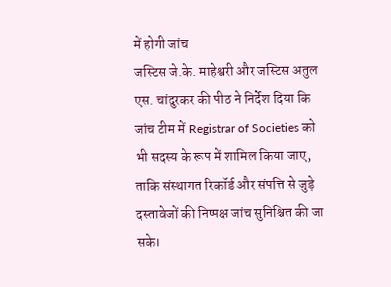में होगी जांच
जस्टिस जे.के. माहेश्वरी और जस्टिस अतुल एस. चांदुरकर की पीठ ने निर्देश दिया कि जांच टीम में Registrar of Societies को भी सदस्य के रूप में शामिल किया जाए, ताकि संस्थागत रिकॉर्ड और संपत्ति से जुड़े दस्तावेजों की निष्पक्ष जांच सुनिश्चित की जा सके।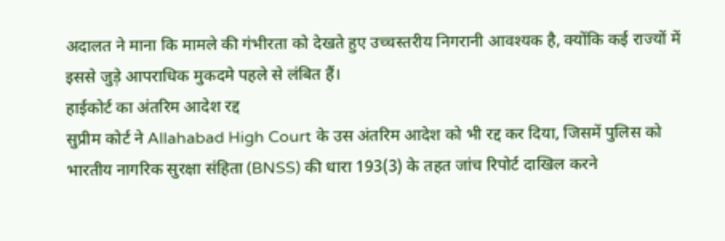अदालत ने माना कि मामले की गंभीरता को देखते हुए उच्चस्तरीय निगरानी आवश्यक है, क्योंकि कई राज्यों में इससे जुड़े आपराधिक मुकदमे पहले से लंबित हैं।
हाईकोर्ट का अंतरिम आदेश रद्द
सुप्रीम कोर्ट ने Allahabad High Court के उस अंतरिम आदेश को भी रद्द कर दिया, जिसमें पुलिस को भारतीय नागरिक सुरक्षा संहिता (BNSS) की धारा 193(3) के तहत जांच रिपोर्ट दाखिल करने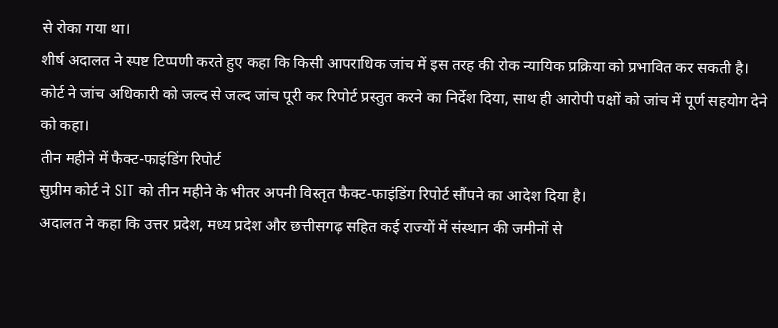से रोका गया था।
शीर्ष अदालत ने स्पष्ट टिप्पणी करते हुए कहा कि किसी आपराधिक जांच में इस तरह की रोक न्यायिक प्रक्रिया को प्रभावित कर सकती है।
कोर्ट ने जांच अधिकारी को जल्द से जल्द जांच पूरी कर रिपोर्ट प्रस्तुत करने का निर्देश दिया, साथ ही आरोपी पक्षों को जांच में पूर्ण सहयोग देने को कहा।
तीन महीने में फैक्ट-फाइंडिंग रिपोर्ट
सुप्रीम कोर्ट ने SIT को तीन महीने के भीतर अपनी विस्तृत फैक्ट-फाइंडिंग रिपोर्ट सौंपने का आदेश दिया है।
अदालत ने कहा कि उत्तर प्रदेश, मध्य प्रदेश और छत्तीसगढ़ सहित कई राज्यों में संस्थान की जमीनों से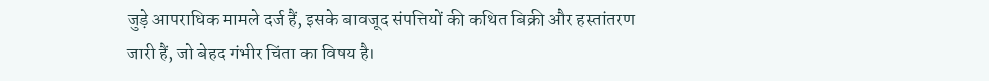जुड़े आपराधिक मामले दर्ज हैं, इसके बावजूद संपत्तियों की कथित बिक्री और हस्तांतरण जारी हैं, जो बेहद गंभीर चिंता का विषय है।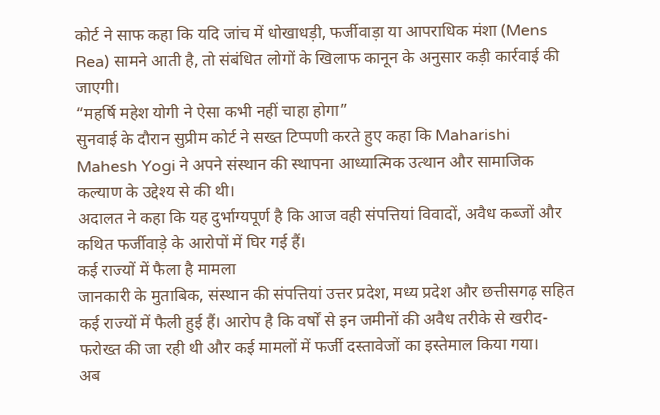कोर्ट ने साफ कहा कि यदि जांच में धोखाधड़ी, फर्जीवाड़ा या आपराधिक मंशा (Mens Rea) सामने आती है, तो संबंधित लोगों के खिलाफ कानून के अनुसार कड़ी कार्रवाई की जाएगी।
“महर्षि महेश योगी ने ऐसा कभी नहीं चाहा होगा”
सुनवाई के दौरान सुप्रीम कोर्ट ने सख्त टिप्पणी करते हुए कहा कि Maharishi Mahesh Yogi ने अपने संस्थान की स्थापना आध्यात्मिक उत्थान और सामाजिक कल्याण के उद्देश्य से की थी।
अदालत ने कहा कि यह दुर्भाग्यपूर्ण है कि आज वही संपत्तियां विवादों, अवैध कब्जों और कथित फर्जीवाड़े के आरोपों में घिर गई हैं।
कई राज्यों में फैला है मामला
जानकारी के मुताबिक, संस्थान की संपत्तियां उत्तर प्रदेश, मध्य प्रदेश और छत्तीसगढ़ सहित कई राज्यों में फैली हुई हैं। आरोप है कि वर्षों से इन जमीनों की अवैध तरीके से खरीद-फरोख्त की जा रही थी और कई मामलों में फर्जी दस्तावेजों का इस्तेमाल किया गया।
अब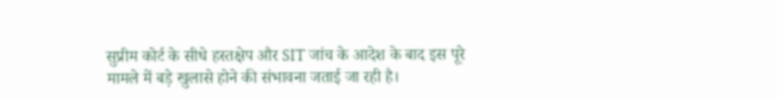सुप्रीम कोर्ट के सीधे हस्तक्षेप और SIT जांच के आदेश के बाद इस पूरे मामले में बड़े खुलासे होने की संभावना जताई जा रही है।